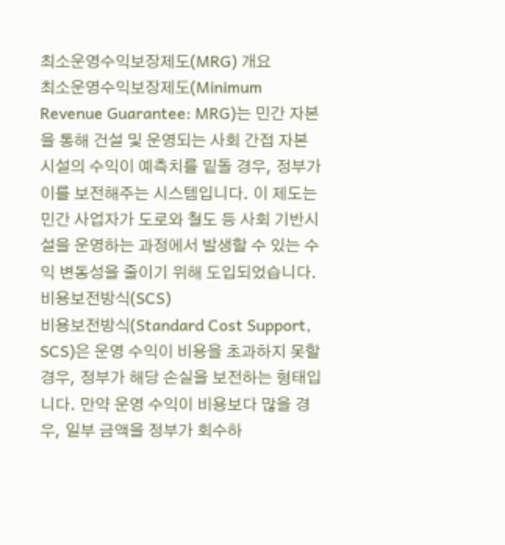최소운영수익보장제도(MRG) 개요
최소운영수익보장제도(Minimum Revenue Guarantee: MRG)는 민간 자본을 통해 건설 및 운영되는 사회 간접 자본 시설의 수익이 예측치를 밑돌 경우, 정부가 이를 보전해주는 시스템입니다. 이 제도는 민간 사업자가 도로와 철도 등 사회 기반시설을 운영하는 과정에서 발생할 수 있는 수익 변동성을 줄이기 위해 도입되었습니다.
비용보전방식(SCS)
비용보전방식(Standard Cost Support, SCS)은 운영 수익이 비용을 초과하지 못할 경우, 정부가 해당 손실을 보전하는 형태입니다. 만약 운영 수익이 비용보다 많을 경우, 일부 금액을 정부가 회수하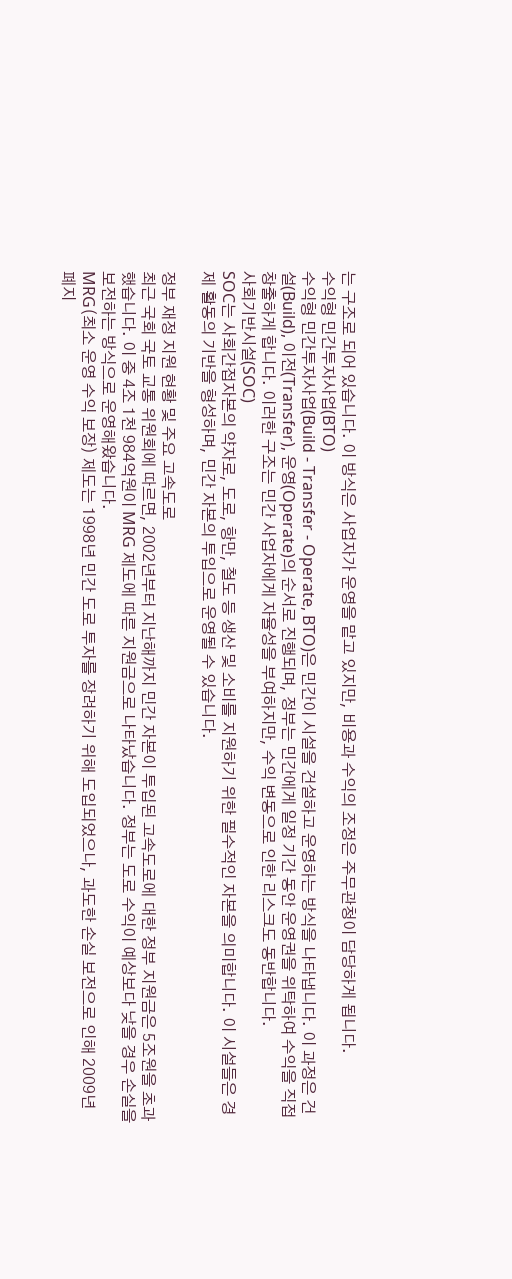는 구조로 되어 있습니다. 이 방식은 사업자가 운영을 맡고 있지만, 비용과 수익의 조정은 주무관청이 담당하게 됩니다.
수익형 민간투자사업(BTO)
수익형 민간투자사업(Build - Transfer - Operate, BTO)은 민간이 시설을 건설하고 운영하는 방식을 나타냅니다. 이 과정은 건설(Build), 이전(Transfer), 운영(Operate)의 순서로 진행되며, 정부는 민간에게 일정 기간 동안 운영권을 위탁하여 수익을 직접 창출하게 합니다. 이러한 구조는 민간 사업자에게 자율성을 부여하지만, 수익 변동으로 인한 리스크도 동반합니다.
사회기반시설(SOC)
SOC는 사회간접자본의 약자로, 도로, 항만, 철도 등 생산 및 소비를 지원하기 위한 필수적인 자본을 의미합니다. 이 시설들은 경제 활동의 기반을 형성하며, 민간 자본의 투입으로 운영될 수 있습니다.

정부 재정 지원 현황 및 주요 고속도로
최근 국회 국토 교통 위원회에 따르면, 2002년부터 지난해까지 민간 자본이 투입된 고속도로에 대한 정부 지원금은 5조원을 초과했습니다. 이 중 4조 1천 984억원이 MRG 제도에 따른 지원금으로 나타났습니다. 정부는 도로 수익이 예상보다 낮을 경우 손실을 보전하는 방식으로 운영해왔습니다.
MRG(최소 운영 수익 보장) 제도는 1998년 민간 도로 투자를 장려하기 위해 도입되었으나, 과도한 손실 보전으로 인해 2009년 폐지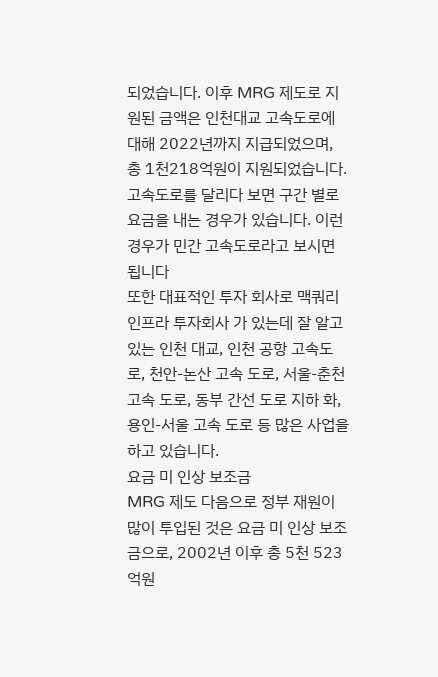되었습니다. 이후 MRG 제도로 지원된 금액은 인천대교 고속도로에 대해 2022년까지 지급되었으며, 총 1천218억원이 지원되었습니다.
고속도로를 달리다 보면 구간 별로 요금을 내는 경우가 있습니다. 이런 경우가 민간 고속도로라고 보시면 됩니다
또한 대표적인 투자 회사로 맥쿼리 인프라 투자회사 가 있는데 잘 알고 있는 인천 대교, 인천 공항 고속도로, 천안-논산 고속 도로, 서울-춘천 고속 도로, 동부 간선 도로 지하 화, 용인-서울 고속 도로 등 많은 사업을 하고 있습니다.
요금 미 인상 보조금
MRG 제도 다음으로 정부 재원이 많이 투입된 것은 요금 미 인상 보조금으로, 2002년 이후 총 5천 523억원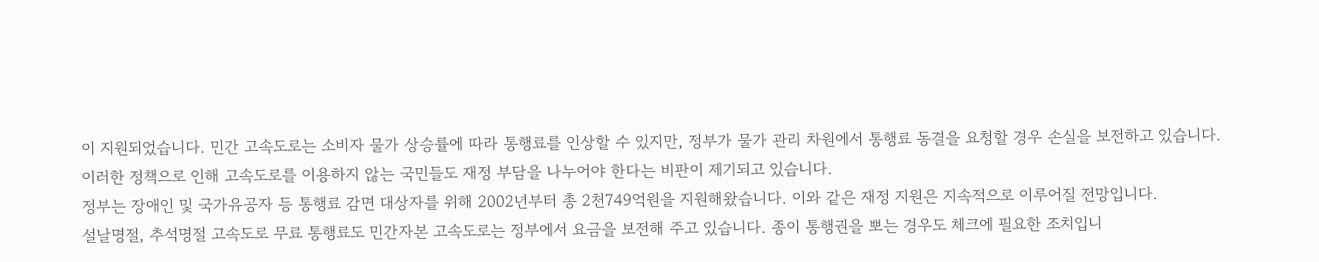이 지원되었습니다. 민간 고속도로는 소비자 물가 상승률에 따라 통행료를 인상할 수 있지만, 정부가 물가 관리 차원에서 통행료 동결을 요청할 경우 손실을 보전하고 있습니다. 이러한 정책으로 인해 고속도로를 이용하지 않는 국민들도 재정 부담을 나누어야 한다는 비판이 제기되고 있습니다.
정부는 장애인 및 국가유공자 등 통행료 감면 대상자를 위해 2002년부터 총 2천749억원을 지원해왔습니다. 이와 같은 재정 지원은 지속적으로 이루어질 전망입니다.
설날명절, 추석명절 고속도로 무료 통행료도 민간자본 고속도로는 정부에서 요금을 보전해 주고 있습니다. 종이 통행권을 뽀는 경우도 체크에 필요한 조치입니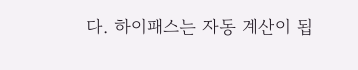다. 하이패스는 자동 계산이 됩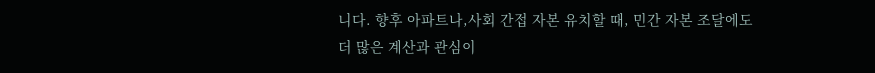니다. 향후 아파트나,사회 간접 자본 유치할 때, 민간 자본 조달에도 더 많은 계산과 관심이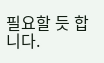필요할 듯 합니다.